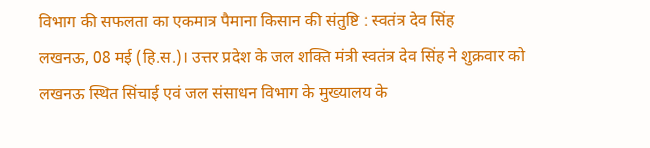विभाग की सफलता का एकमात्र पैमाना किसान की संतुष्टि : स्वतंत्र देव सिंह
लखनऊ, 08 मई (हि.स.)। उत्तर प्रदेश के जल शक्ति मंत्री स्वतंत्र देव सिंह ने शुक्रवार को लखनऊ स्थित सिंचाई एवं जल संसाधन विभाग के मुख्यालय के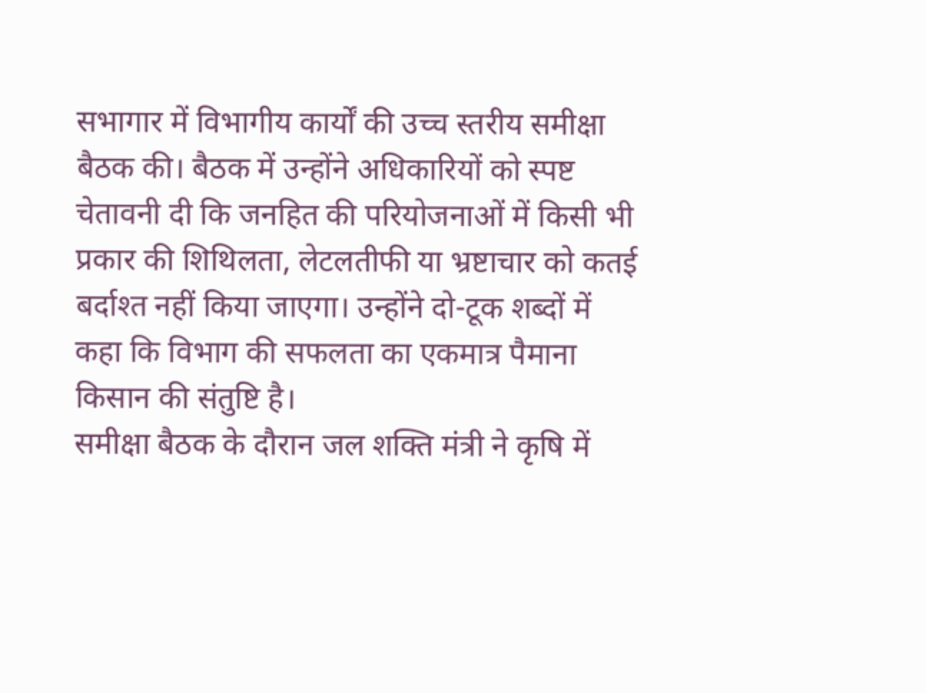सभागार में विभागीय कार्यों की उच्च स्तरीय समीक्षा बैठक की। बैठक में उन्होंने अधिकारियों को स्पष्ट चेतावनी दी कि जनहित की परियोजनाओं में किसी भी प्रकार की शिथिलता, लेटलतीफी या भ्रष्टाचार को कतई बर्दाश्त नहीं किया जाएगा। उन्होंने दो-टूक शब्दों में कहा कि विभाग की सफलता का एकमात्र पैमाना किसान की संतुष्टि है।
समीक्षा बैठक के दौरान जल शक्ति मंत्री ने कृषि में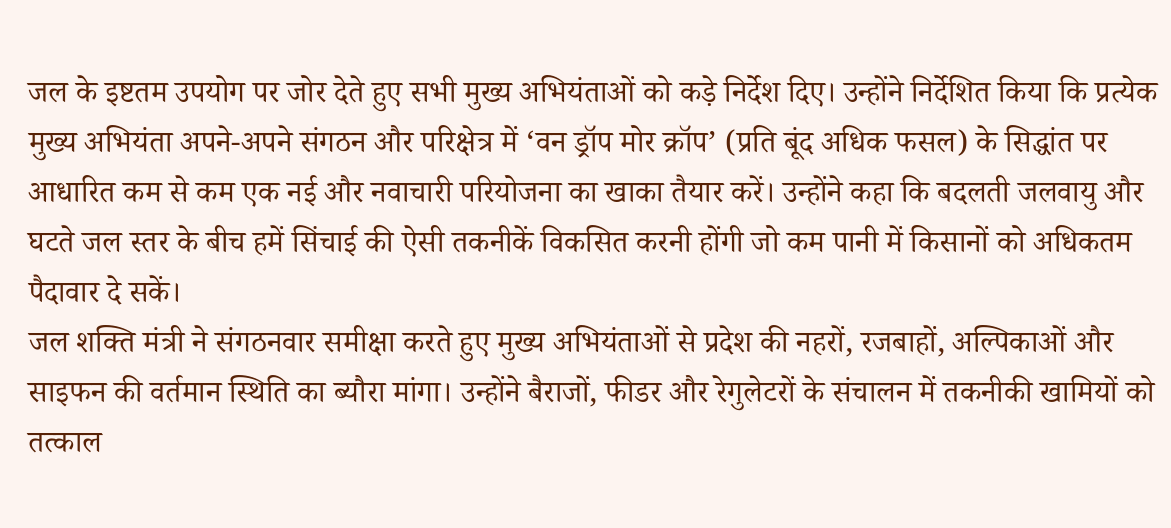जल के इष्टतम उपयोग पर जोर देते हुए सभी मुख्य अभियंताओं को कड़े निर्देश दिए। उन्होंने निर्देशित किया कि प्रत्येक मुख्य अभियंता अपने-अपने संगठन और परिक्षेत्र में ‘वन ड्रॉप मोर क्रॉप’ (प्रति बूंद अधिक फसल) के सिद्धांत पर आधारित कम से कम एक नई और नवाचारी परियोजना का खाका तैयार करें। उन्होंने कहा कि बदलती जलवायु और घटते जल स्तर के बीच हमें सिंचाई की ऐसी तकनीकें विकसित करनी होंगी जो कम पानी में किसानों को अधिकतम पैदावार दे सकें।
जल शक्ति मंत्री ने संगठनवार समीक्षा करते हुए मुख्य अभियंताओं से प्रदेश की नहरों, रजबाहों, अल्पिकाओं और साइफन की वर्तमान स्थिति का ब्यौरा मांगा। उन्होंने बैराजों, फीडर और रेगुलेटरों के संचालन में तकनीकी खामियों को तत्काल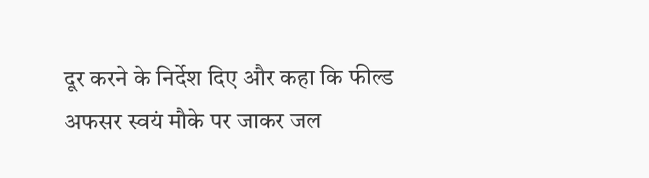दूर करने के निर्देश दिए और कहा कि फील्ड अफसर स्वयं मौके पर जाकर जल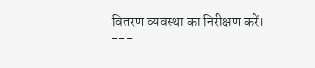वितरण व्यवस्था का निरीक्षण करें।
---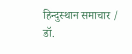हिन्दुस्थान समाचार / डॉ.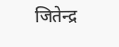जितेन्द्र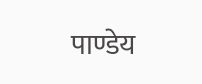पाण्डेय